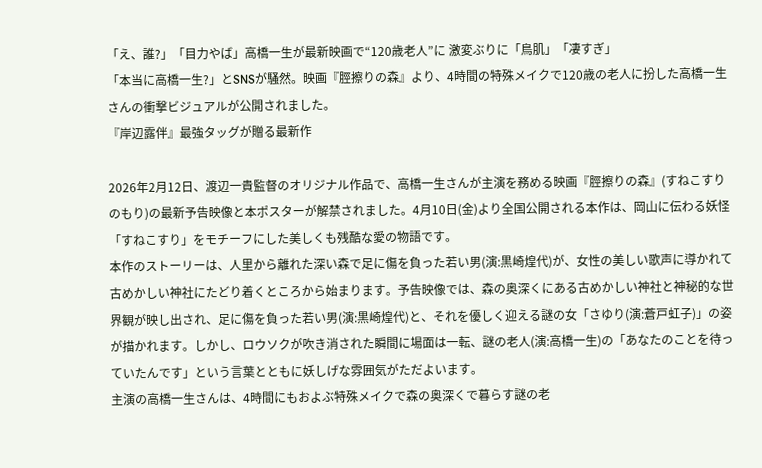「え、誰?」「目力やば」高橋一生が最新映画で“120歳老人”に 激変ぶりに「鳥肌」「凄すぎ」
「本当に高橋一生?」とSNSが騒然。映画『脛擦りの森』より、4時間の特殊メイクで120歳の老人に扮した高橋一生さんの衝撃ビジュアルが公開されました。
『岸辺露伴』最強タッグが贈る最新作

2026年2月12日、渡辺一貴監督のオリジナル作品で、高橋一生さんが主演を務める映画『脛擦りの森』(すねこすりのもり)の最新予告映像と本ポスターが解禁されました。4月10日(金)より全国公開される本作は、岡山に伝わる妖怪「すねこすり」をモチーフにした美しくも残酷な愛の物語です。
本作のストーリーは、人里から離れた深い森で足に傷を負った若い男(演:黒崎煌代)が、女性の美しい歌声に導かれて古めかしい神社にたどり着くところから始まります。予告映像では、森の奥深くにある古めかしい神社と神秘的な世界観が映し出され、足に傷を負った若い男(演:黒崎煌代)と、それを優しく迎える謎の女「さゆり(演:蒼戸虹子)」の姿が描かれます。しかし、ロウソクが吹き消された瞬間に場面は一転、謎の老人(演:高橋一生)の「あなたのことを待っていたんです」という言葉とともに妖しげな雰囲気がただよいます。
主演の高橋一生さんは、4時間にもおよぶ特殊メイクで森の奥深くで暮らす謎の老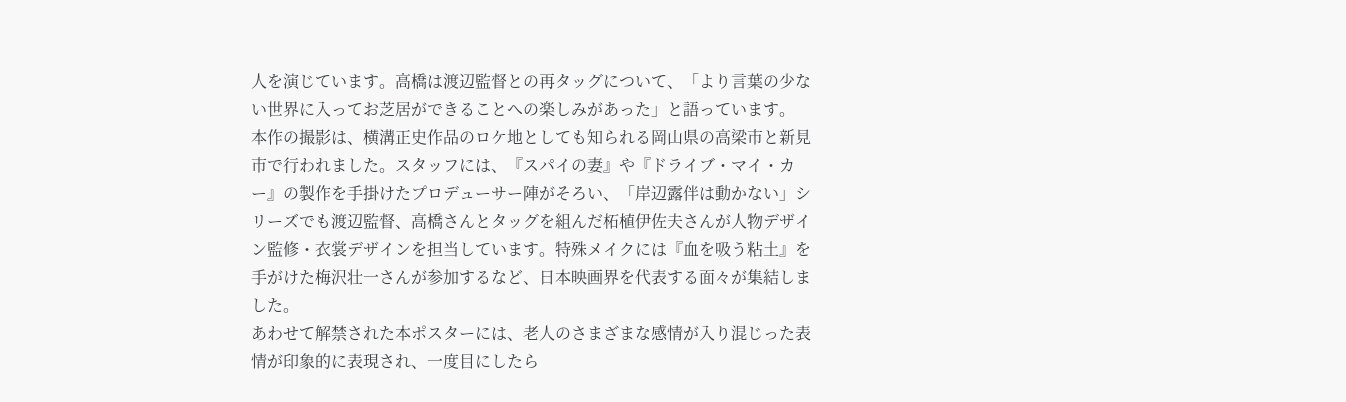人を演じています。高橋は渡辺監督との再タッグについて、「より言葉の少ない世界に入ってお芝居ができることへの楽しみがあった」と語っています。
本作の撮影は、横溝正史作品のロケ地としても知られる岡山県の高梁市と新見市で行われました。スタッフには、『スパイの妻』や『ドライブ・マイ・カー』の製作を手掛けたプロデューサー陣がそろい、「岸辺露伴は動かない」シリーズでも渡辺監督、高橋さんとタッグを組んだ柘植伊佐夫さんが人物デザイン監修・衣裳デザインを担当しています。特殊メイクには『血を吸う粘土』を手がけた梅沢壮一さんが参加するなど、日本映画界を代表する面々が集結しました。
あわせて解禁された本ポスターには、老人のさまざまな感情が入り混じった表情が印象的に表現され、一度目にしたら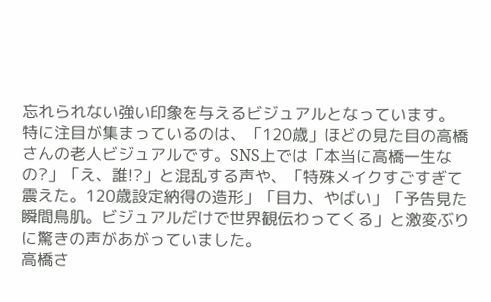忘れられない強い印象を与えるビジュアルとなっています。
特に注目が集まっているのは、「120歳」ほどの見た目の高橋さんの老人ビジュアルです。SNS上では「本当に高橋一生なの?」「え、誰!?」と混乱する声や、「特殊メイクすごすぎて震えた。120歳設定納得の造形」「目力、やばい」「予告見た瞬間鳥肌。ビジュアルだけで世界観伝わってくる」と激変ぶりに驚きの声があがっていました。
高橋さ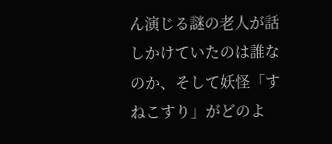ん演じる謎の老人が話しかけていたのは誰なのか、そして妖怪「すねこすり」がどのよ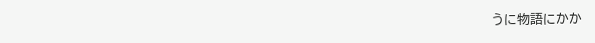うに物語にかか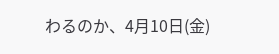わるのか、4月10日(金)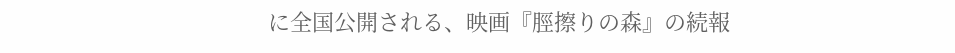に全国公開される、映画『脛擦りの森』の続報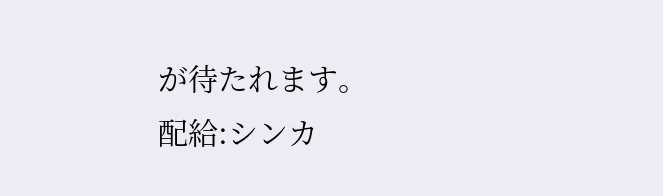が待たれます。
配給:シンカ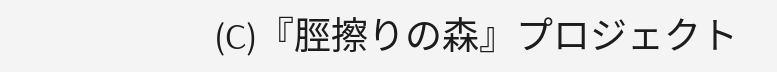(C)『脛擦りの森』プロジェクト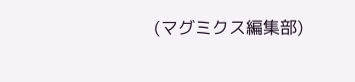(マグミクス編集部)